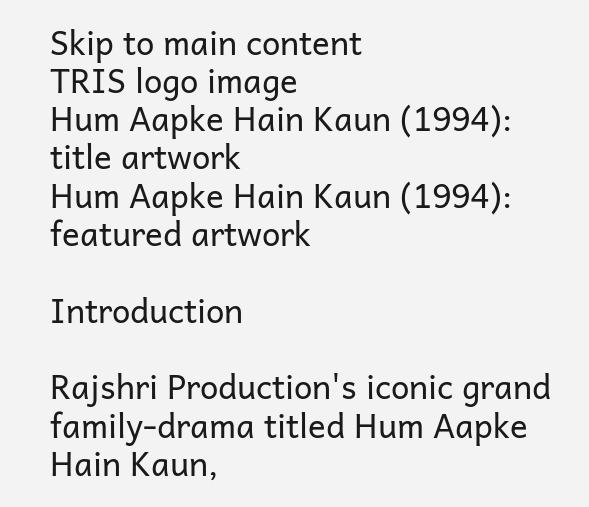Skip to main content
TRIS logo image
Hum Aapke Hain Kaun (1994): title artwork
Hum Aapke Hain Kaun (1994): featured artwork

Introduction

Rajshri Production's iconic grand family-drama titled Hum Aapke Hain Kaun,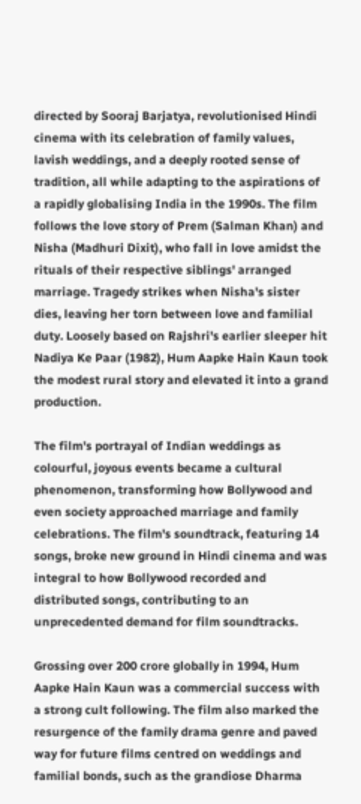directed by Sooraj Barjatya, revolutionised Hindi cinema with its celebration of family values, lavish weddings, and a deeply rooted sense of tradition, all while adapting to the aspirations of a rapidly globalising India in the 1990s. The film follows the love story of Prem (Salman Khan) and Nisha (Madhuri Dixit), who fall in love amidst the rituals of their respective siblings' arranged marriage. Tragedy strikes when Nisha's sister dies, leaving her torn between love and familial duty. Loosely based on Rajshri's earlier sleeper hit Nadiya Ke Paar (1982), Hum Aapke Hain Kaun took the modest rural story and elevated it into a grand production.

The film's portrayal of Indian weddings as colourful, joyous events became a cultural phenomenon, transforming how Bollywood and even society approached marriage and family celebrations. The film's soundtrack, featuring 14 songs, broke new ground in Hindi cinema and was integral to how Bollywood recorded and distributed songs, contributing to an unprecedented demand for film soundtracks.

Grossing over 200 crore globally in 1994, Hum Aapke Hain Kaun was a commercial success with a strong cult following. The film also marked the resurgence of the family drama genre and paved way for future films centred on weddings and familial bonds, such as the grandiose Dharma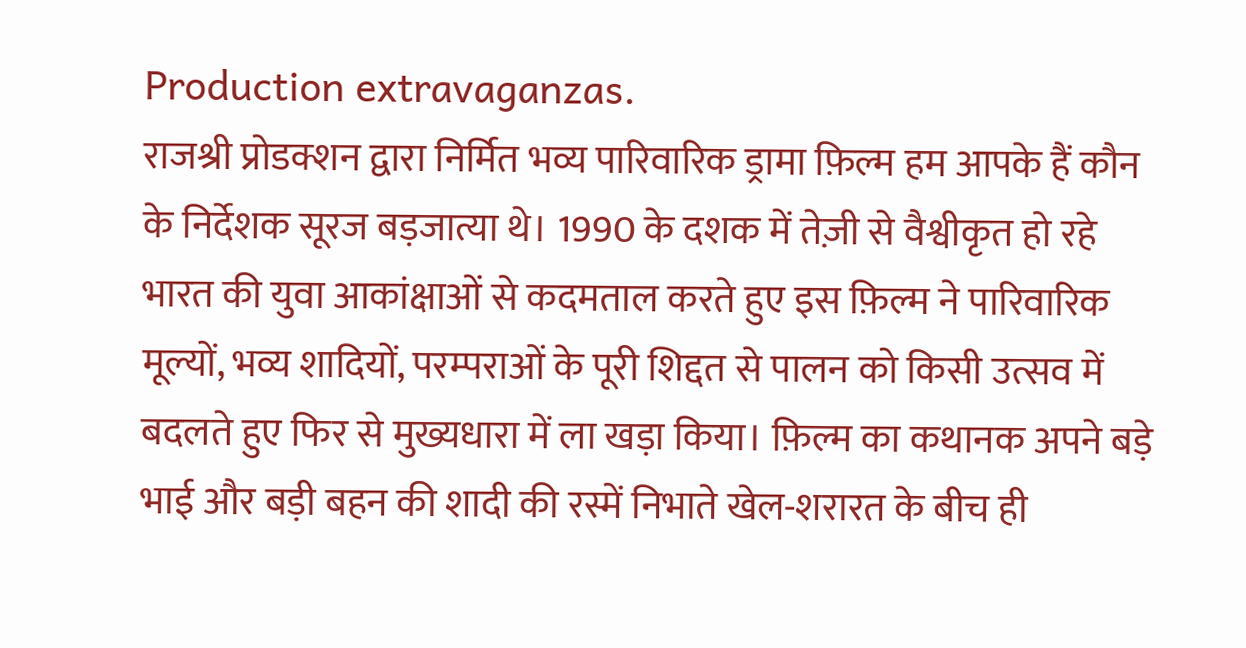Production extravaganzas.
राजश्री प्रोडक्शन द्वारा निर्मित भव्य पारिवारिक ड्रामा फ़िल्म हम आपके हैं कौन के निर्देशक सूरज बड़जात्या थे। 1990 के दशक में तेज़ी से वैश्वीकृत हो रहे भारत की युवा आकांक्षाओं से कदमताल करते हुए इस फ़िल्म ने पारिवारिक मूल्यों, भव्य शादियों, परम्पराओं के पूरी शिद्दत से पालन को किसी उत्सव में बदलते हुए फिर से मुख्यधारा में ला खड़ा किया। फ़िल्म का कथानक अपने बड़े भाई और बड़ी बहन की शादी की रस्में निभाते खेल-शरारत के बीच ही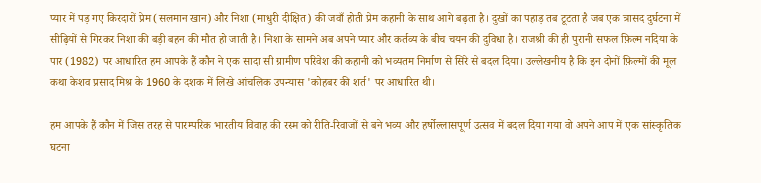प्यार में पड़ गए किरदारों प्रेम (सलमान खान) और निशा (माधुरी दीक्षित) की जवाँ होती प्रेम कहानी के साथ आगे बढ़ता है। दुखों का पहाड़ तब टूटता है जब एक त्रासद दुर्घटना में सीढ़ियों से गिरकर निशा की बड़ी बहन की मौत हो जाती है। निशा के सामने अब अपने प्यार और कर्तव्य के बीच चयन की दुविधा है। राजश्री की ही पुरानी सफल फ़िल्म नदिया के पार (1982) पर आधारित हम आपके हैं कौन ने एक सादा सी ग्रामीण परिवेश की कहानी को भव्यतम निर्माण से सिरे से बदल दिया। उल्लेखनीय है कि इन दोनों फ़िल्मों की मूल कथा केशव प्रसाद मिश्र के 1960 के दशक में लिखे आंचलिक उपन्यास 'कोहबर की शर्त' पर आधारित थी।

हम आपके हैं कौन में जिस तरह से पारम्परिक भारतीय विवाह की रस्म को रीति-रिवाजों से बने भव्य और हर्षोल्लासपूर्ण उत्सव में बदल दिया गया वो अपने आप में एक सांस्कृतिक घटना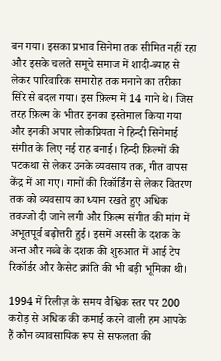बन गया। इसका प्रभाव सिनेमा तक सीमित नहीं रहा और इसके चलते समूचे समाज में शादी-ब्याह से लेकर पारिवारिक समारोह तक मनाने का तरीका सिरे से बदल गया। इस फ़िल्म में 14 गाने थे। जिस तरह फ़िल्म के भीतर इनका इस्तेमाल किया गया और इनकी अपार लोकप्रियता ने हिन्दी सिनेमाई संगीत के लिए नई राह बनाई। हिन्दी फ़िल्मों की पटकथा से लेकर उनके व्यवसाय तक, गीत वापस केंद्र में आ गए। गानों की रिकॉर्डिंग से लेकर वितरण तक को व्यवसाय का ध्यान रखते हुए अधिक तवज्जो दी जाने लगी और फ़िल्म संगीत की मांग में अभूतपूर्व बढ़ोत्तरी हुई। इसमें अस्सी के दशक के अन्त और नब्बे के दशक की शुरुआत में आई टेप रिकॉर्डर और कैसेट क्रांति की भी बड़ी भूमिका थी।

1994 में रिलीज़ के समय वैश्विक स्तर पर 200 करोड़ से अधिक की कमाई करने वाली हम आपके हैं कौन व्यावसायिक रूप से सफलता की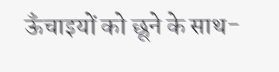ऊँचाइयों को छूने के साथ-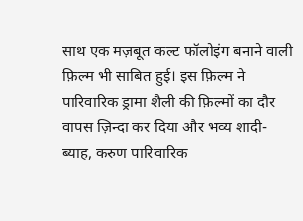साथ एक मज़बूत कल्ट फॉलोइंग बनाने वाली फ़िल्म भी साबित हुई। इस फ़िल्म ने पारिवारिक ड्रामा शैली की फ़िल्मों का दौर वापस ज़िन्दा कर दिया और भव्य शादी-ब्याह, करुण पारिवारिक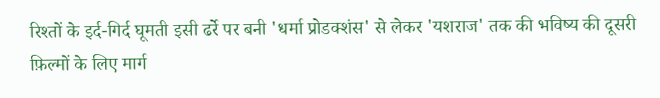रिश्तों के इर्द-गिर्द घूमती इसी ढर्रे पर बनी 'धर्मा प्रोडक्शंस' से लेकर 'यशराज' तक की भविष्य की दूसरी फ़िल्मों के लिए मार्ग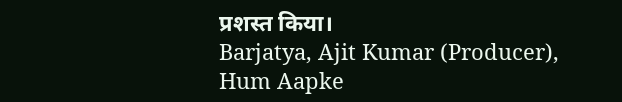प्रशस्त किया।
Barjatya, Ajit Kumar (Producer), Hum Aapke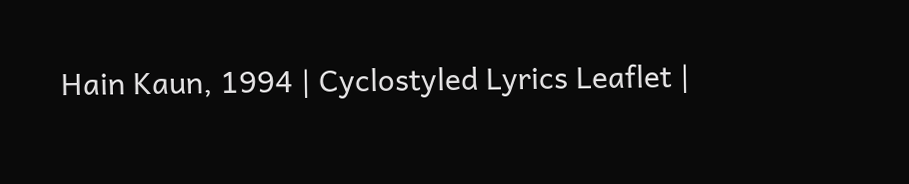Hain Kaun, 1994 | Cyclostyled Lyrics Leaflet |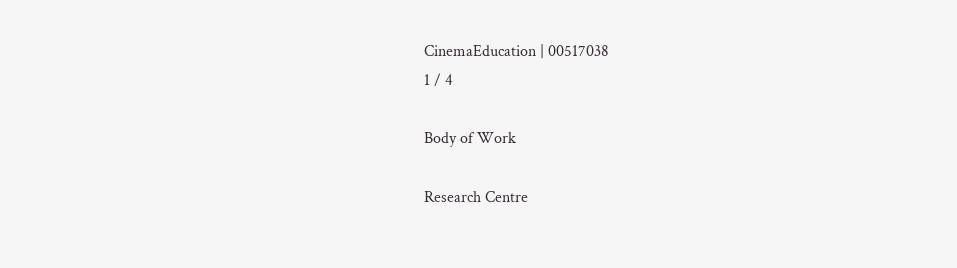CinemaEducation | 00517038
1 / 4

Body of Work

Research Centre